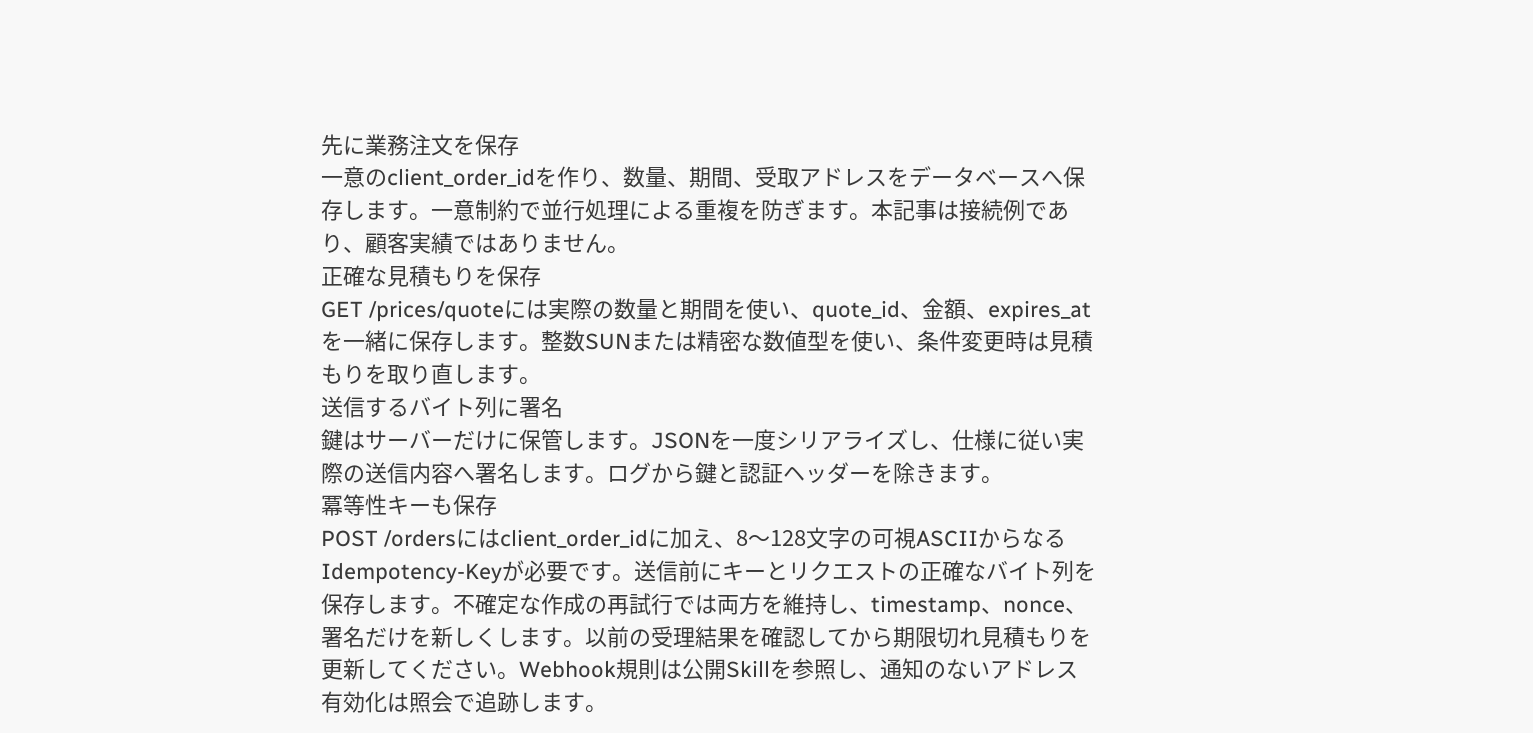先に業務注文を保存
一意のclient_order_idを作り、数量、期間、受取アドレスをデータベースへ保存します。一意制約で並行処理による重複を防ぎます。本記事は接続例であり、顧客実績ではありません。
正確な見積もりを保存
GET /prices/quoteには実際の数量と期間を使い、quote_id、金額、expires_atを一緒に保存します。整数SUNまたは精密な数値型を使い、条件変更時は見積もりを取り直します。
送信するバイト列に署名
鍵はサーバーだけに保管します。JSONを一度シリアライズし、仕様に従い実際の送信内容へ署名します。ログから鍵と認証ヘッダーを除きます。
冪等性キーも保存
POST /ordersにはclient_order_idに加え、8〜128文字の可視ASCIIからなるIdempotency-Keyが必要です。送信前にキーとリクエストの正確なバイト列を保存します。不確定な作成の再試行では両方を維持し、timestamp、nonce、署名だけを新しくします。以前の受理結果を確認してから期限切れ見積もりを更新してください。Webhook規則は公開Skillを参照し、通知のないアドレス有効化は照会で追跡します。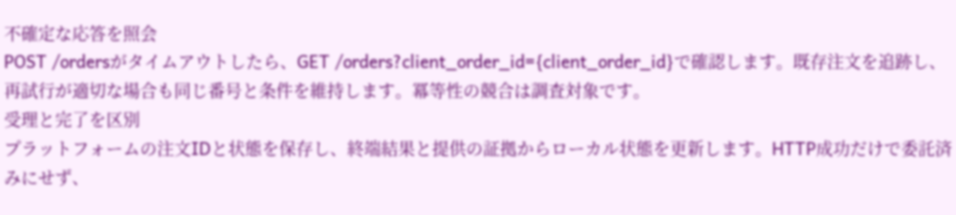不確定な応答を照会
POST /ordersがタイムアウトしたら、GET /orders?client_order_id={client_order_id}で確認します。既存注文を追跡し、再試行が適切な場合も同じ番号と条件を維持します。冪等性の競合は調査対象です。
受理と完了を区別
プラットフォームの注文IDと状態を保存し、終端結果と提供の証拠からローカル状態を更新します。HTTP成功だけで委託済みにせず、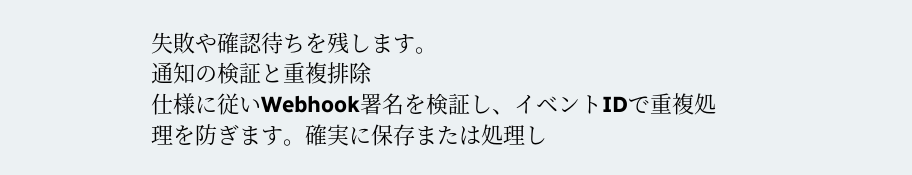失敗や確認待ちを残します。
通知の検証と重複排除
仕様に従いWebhook署名を検証し、イベントIDで重複処理を防ぎます。確実に保存または処理し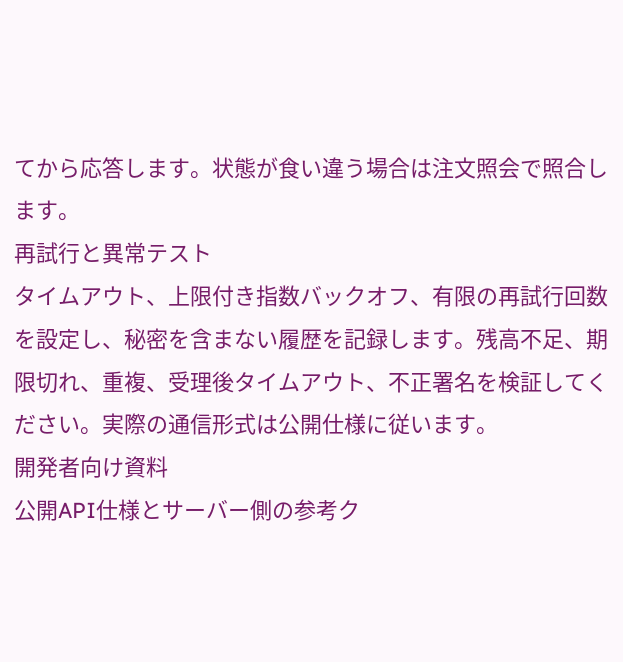てから応答します。状態が食い違う場合は注文照会で照合します。
再試行と異常テスト
タイムアウト、上限付き指数バックオフ、有限の再試行回数を設定し、秘密を含まない履歴を記録します。残高不足、期限切れ、重複、受理後タイムアウト、不正署名を検証してください。実際の通信形式は公開仕様に従います。
開発者向け資料
公開API仕様とサーバー側の参考ク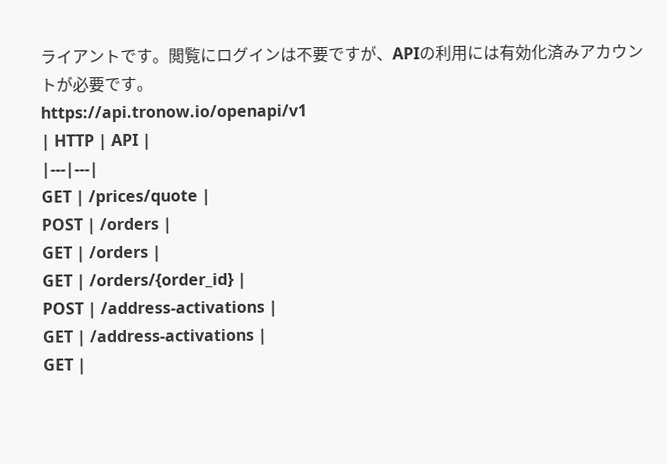ライアントです。閲覧にログインは不要ですが、APIの利用には有効化済みアカウントが必要です。
https://api.tronow.io/openapi/v1
| HTTP | API |
|---|---|
GET | /prices/quote |
POST | /orders |
GET | /orders |
GET | /orders/{order_id} |
POST | /address-activations |
GET | /address-activations |
GET |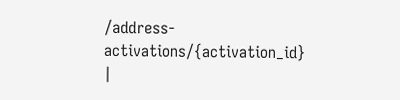/address-activations/{activation_id} |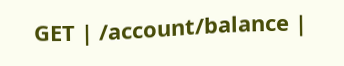GET | /account/balance |